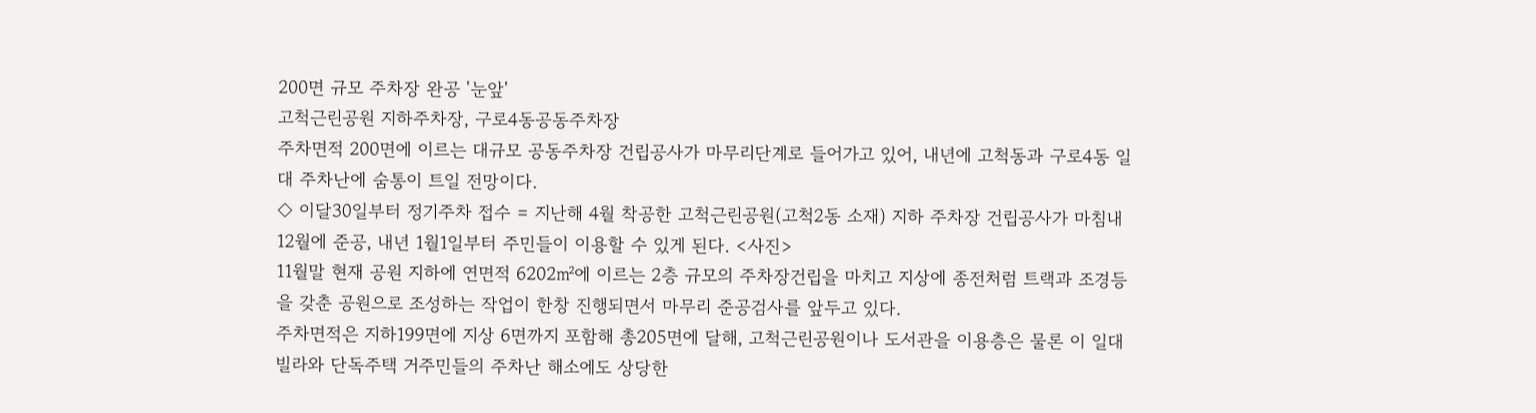200면 규모 주차장 완공 '눈앞'
고척근린공원 지하주차장, 구로4동공동주차장
주차면적 200면에 이르는 대규모 공동주차장 건립공사가 마무리단계로 들어가고 있어, 내년에 고척동과 구로4동 일대 주차난에 숨통이 트일 전망이다.
◇ 이달30일부터 정기주차 접수 = 지난해 4월 착공한 고척근린공원(고척2동 소재) 지하 주차장 건립공사가 마침내 12월에 준공, 내년 1월1일부터 주민들이 이용할 수 있게 된다. <사진>
11월말 현재 공원 지하에 연면적 6202㎡에 이르는 2층 규모의 주차장건립을 마치고 지상에 종전처럼 트랙과 조경등을 갖춘 공원으로 조성하는 작업이 한창 진행되면서 마무리 준공검사를 앞두고 있다.
주차면적은 지하199면에 지상 6면까지 포함해 총205면에 달해, 고척근린공원이나 도서관을 이용층은 물론 이 일대 빌라와 단독주택 거주민들의 주차난 해소에도 상당한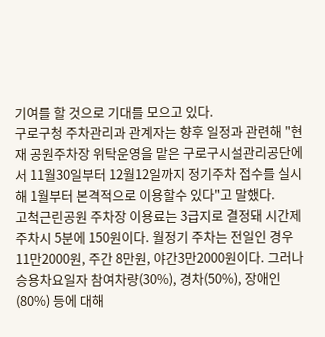기여를 할 것으로 기대를 모으고 있다.
구로구청 주차관리과 관계자는 향후 일정과 관련해 "현재 공원주차장 위탁운영을 맡은 구로구시설관리공단에서 11월30일부터 12월12일까지 정기주차 접수를 실시해 1월부터 본격적으로 이용할수 있다"고 말했다.
고척근린공원 주차장 이용료는 3급지로 결정돼 시간제 주차시 5분에 150원이다. 월정기 주차는 전일인 경우 11만2000원, 주간 8만원, 야간3만2000원이다. 그러나 승용차요일자 참여차량(30%), 경차(50%), 장애인 (80%) 등에 대해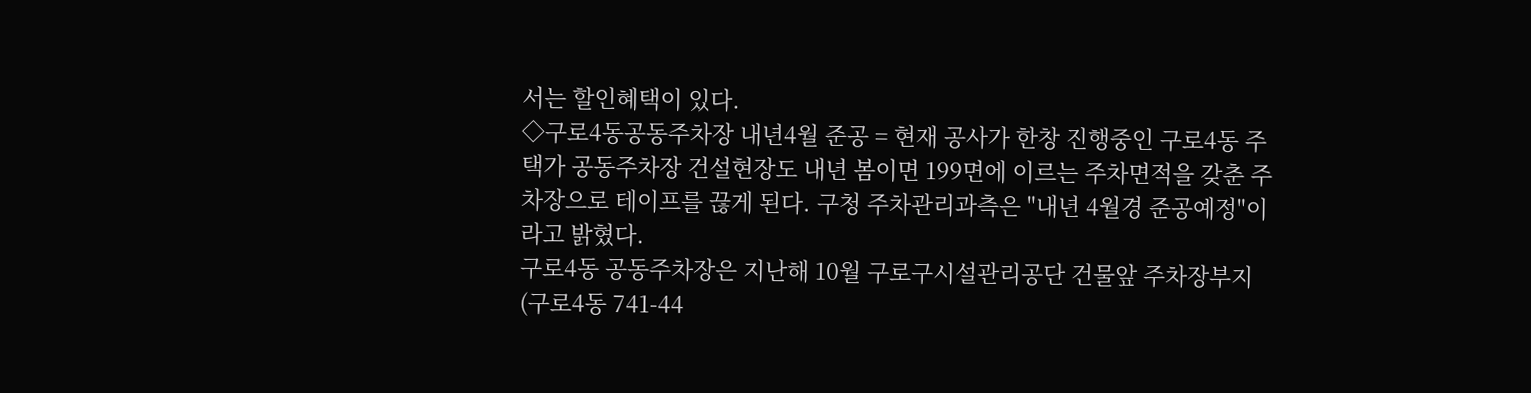서는 할인혜택이 있다.
◇구로4동공동주차장 내년4월 준공 = 현재 공사가 한창 진행중인 구로4동 주택가 공동주차장 건설현장도 내년 봄이면 199면에 이르는 주차면적을 갖춘 주차장으로 테이프를 끊게 된다. 구청 주차관리과측은 "내년 4월경 준공예정"이라고 밝혔다.
구로4동 공동주차장은 지난해 10월 구로구시설관리공단 건물앞 주차장부지 (구로4동 741-44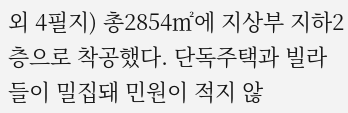외 4필지) 총2854㎡에 지상부 지하2층으로 착공했다. 단독주택과 빌라들이 밀집돼 민원이 적지 않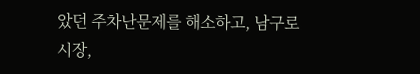았던 주차난문제를 해소하고, 남구로시장,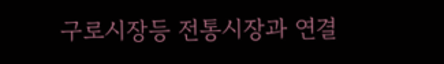구로시장등 전통시장과 연결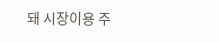돼 시장이용 주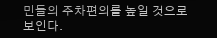민들의 주차편의를 높일 것으로 보인다.